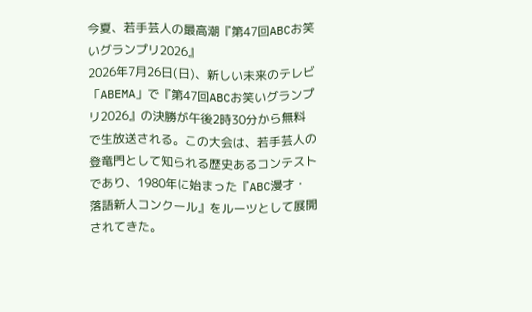今夏、若手芸人の最高潮『第47回ABCお笑いグランプリ2026』
2026年7月26日(日)、新しい未来のテレビ「ABEMA」で『第47回ABCお笑いグランプリ2026』の決勝が午後2時30分から無料で生放送される。この大会は、若手芸人の登竜門として知られる歴史あるコンテストであり、1980年に始まった『ABC漫才・落語新人コンクール』をルーツとして展開されてきた。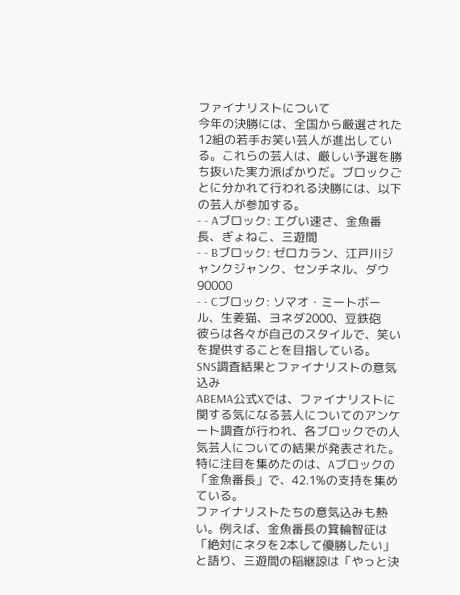ファイナリストについて
今年の決勝には、全国から厳選された12組の若手お笑い芸人が進出している。これらの芸人は、厳しい予選を勝ち抜いた実力派ばかりだ。ブロックごとに分かれて行われる決勝には、以下の芸人が参加する。
- - Aブロック: エグい速さ、金魚番長、ぎょねこ、三遊間
- - Bブロック: ゼロカラン、江戸川ジャンクジャンク、センチネル、ダウ90000
- - Cブロック: ソマオ・ミートボール、生姜猫、ヨネダ2000、豆鉄砲
彼らは各々が自己のスタイルで、笑いを提供することを目指している。
SNS調査結果とファイナリストの意気込み
ABEMA公式Xでは、ファイナリストに関する気になる芸人についてのアンケート調査が行われ、各ブロックでの人気芸人についての結果が発表された。特に注目を集めたのは、Aブロックの「金魚番長」で、42.1%の支持を集めている。
ファイナリストたちの意気込みも熱い。例えば、金魚番長の箕輪智征は「絶対にネタを2本して優勝したい」と語り、三遊間の稲継諒は「やっと決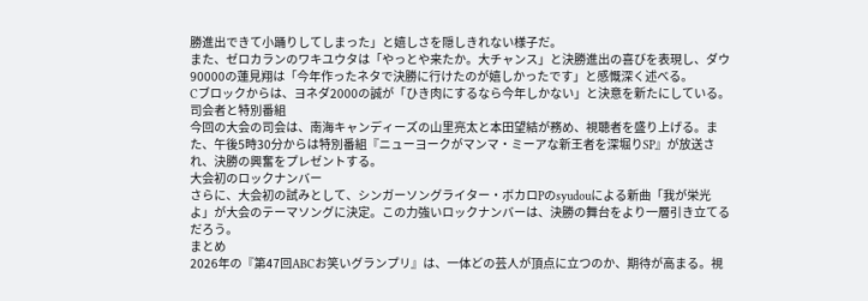勝進出できて小踊りしてしまった」と嬉しさを隠しきれない様子だ。
また、ゼロカランのワキユウタは「やっとや来たか。大チャンス」と決勝進出の喜びを表現し、ダウ90000の蓮見翔は「今年作ったネタで決勝に行けたのが嬉しかったです」と感慨深く述べる。
Cブロックからは、ヨネダ2000の誠が「ひき肉にするなら今年しかない」と決意を新たにしている。
司会者と特別番組
今回の大会の司会は、南海キャンディーズの山里亮太と本田望結が務め、視聴者を盛り上げる。また、午後5時30分からは特別番組『ニューヨークがマンマ・ミーアな新王者を深堀りSP』が放送され、決勝の興奮をプレゼントする。
大会初のロックナンバー
さらに、大会初の試みとして、シンガーソングライター・ボカロPのsyudouによる新曲「我が栄光よ」が大会のテーマソングに決定。この力強いロックナンバーは、決勝の舞台をより一層引き立てるだろう。
まとめ
2026年の『第47回ABCお笑いグランプリ』は、一体どの芸人が頂点に立つのか、期待が高まる。視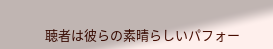聴者は彼らの素晴らしいパフォー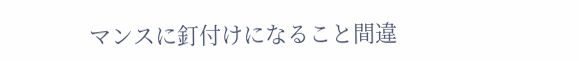マンスに釘付けになること間違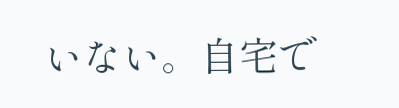いない。自宅で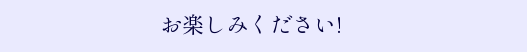お楽しみください!